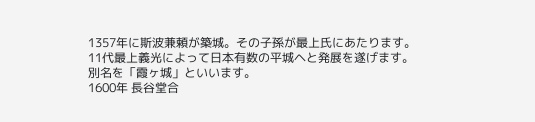1357年に斯波兼頼が築城。その子孫が最上氏にあたります。
11代最上義光によって日本有数の平城ヘと発展を遂げます。
別名を「霞ヶ城」といいます。
1600年 長谷堂合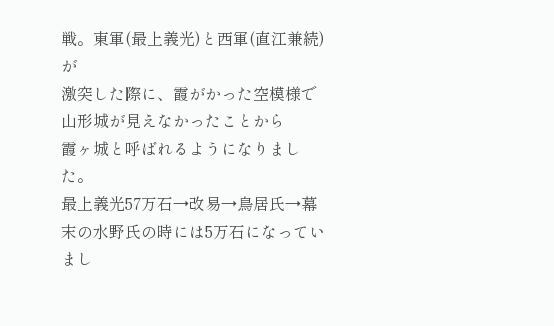戦。東軍(最上義光)と西軍(直江兼続)が
激突した際に、霞がかった空模様で山形城が見えなかったことから
霞ヶ城と呼ばれるようになりました。
最上義光57万石→改易→鳥居氏→幕末の水野氏の時には5万石になっていまし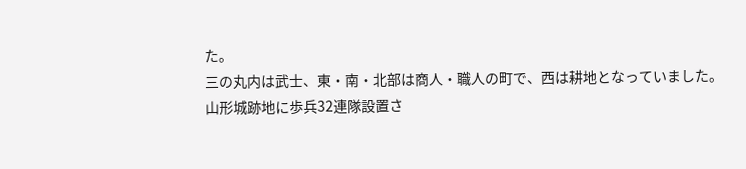た。
三の丸内は武士、東・南・北部は商人・職人の町で、西は耕地となっていました。
山形城跡地に歩兵32連隊設置さ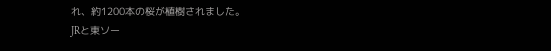れ、約1200本の桜が植樹されました。
JRと東ソー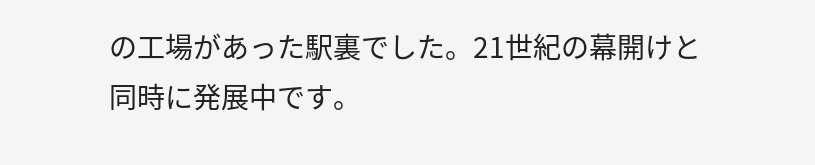の工場があった駅裏でした。21世紀の幕開けと同時に発展中です。